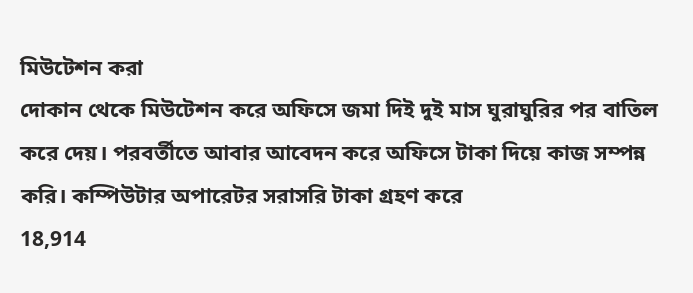মিউটেশন করা
দোকান থেকে মিউটেশন করে অফিসে জমা দিই দুই মাস ঘুরাঘুরির পর বাতিল করে দেয়। পরবর্তীতে আবার আবেদন করে অফিসে টাকা দিয়ে কাজ সম্পন্ন করি। কম্পিউটার অপারেটর সরাসরি টাকা গ্রহণ করে
18,914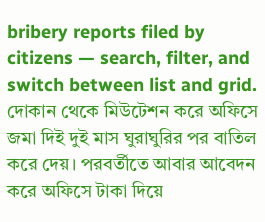bribery reports filed by citizens — search, filter, and switch between list and grid.
দোকান থেকে মিউটেশন করে অফিসে জমা দিই দুই মাস ঘুরাঘুরির পর বাতিল করে দেয়। পরবর্তীতে আবার আবেদন করে অফিসে টাকা দিয়ে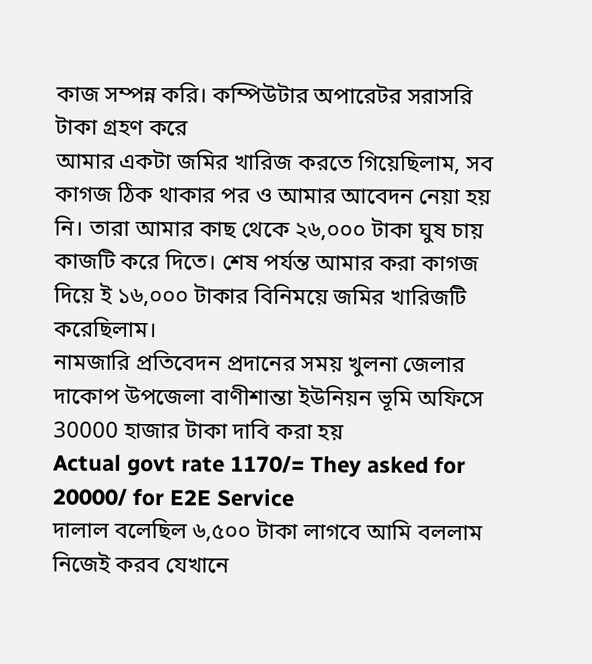কাজ সম্পন্ন করি। কম্পিউটার অপারেটর সরাসরি টাকা গ্রহণ করে
আমার একটা জমির খারিজ করতে গিয়েছিলাম, সব কাগজ ঠিক থাকার পর ও আমার আবেদন নেয়া হয় নি। তারা আমার কাছ থেকে ২৬,০০০ টাকা ঘুষ চায় কাজটি করে দিতে। শেষ পর্যন্ত আমার করা কাগজ দিয়ে ই ১৬,০০০ টাকার বিনিময়ে জমির খারিজটি করেছিলাম।
নামজারি প্রতিবেদন প্রদানের সময় খুলনা জেলার দাকোপ উপজেলা বাণীশান্তা ইউনিয়ন ভূমি অফিসে 30000 হাজার টাকা দাবি করা হয়
Actual govt rate 1170/= They asked for 20000/ for E2E Service
দালাল বলেছিল ৬,৫০০ টাকা লাগবে আমি বললাম নিজেই করব যেখানে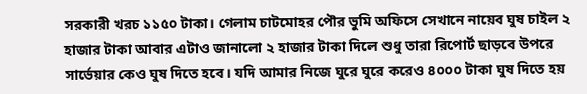সরকারী খরচ ১১৫০ টাকা। গেলাম চাটমোহর পৌর ভুমি অফিসে সেখানে নায়েব ঘুষ চাইল ২ হাজার টাকা আবার এটাও জানালো ২ হাজার টাকা দিলে শুধু তারা রিপোর্ট ছাড়বে উপরে সার্ভেয়ার কেও ঘুষ দিতে হবে। যদি আমার নিজে ঘুরে ঘুরে করেও ৪০০০ টাকা ঘুষ দিতে হয়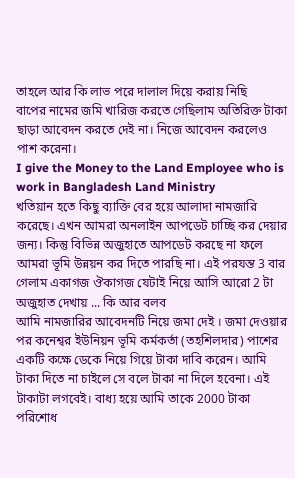তাহলে আর কি লাভ পরে দালাল দিয়ে করায় নিছি
বাপের নামের জমি খারিজ করতে গেছিলাম অতিরিক্ত টাকা ছাড়া আবেদন করতে দেই না। নিজে আবেদন করলেও পাশ করেনা।
I give the Money to the Land Employee who is work in Bangladesh Land Ministry
খতিয়ান হতে কিছু ব্যাক্তি বের হয়ে আলাদা নামজারি করেছে। এখন আমরা অনলাইন আপডেট চাচ্ছি কর দেয়ার জন্য। কিন্তু বিভিন্ন অজুহাতে আপডেট করছে না ফলে আমরা ভূমি উন্নয়ন কর দিতে পারছি না। এই পরযন্ত 3 বার গেলাম একাগজ ঔকাগজ যেটাই নিয়ে আসি আরো 2 টা অজুহাত দেখায় ... কি আর বলব
আমি নামজারির আবেদনটি নিয়ে জমা দেই । জমা দেওয়ার পর কনেশ্বর ইউনিয়ন ভূমি কর্মকর্তা (তহশিলদার) পাশের একটি কক্ষে ডেকে নিয়ে গিয়ে টাকা দাবি করেন। আমি টাকা দিতে না চাইলে সে বলে টাকা না দিলে হবেনা। এই টাকাটা লগবেই। বাধ্য হয়ে আমি তাকে 2000 টাকা পরিশোধ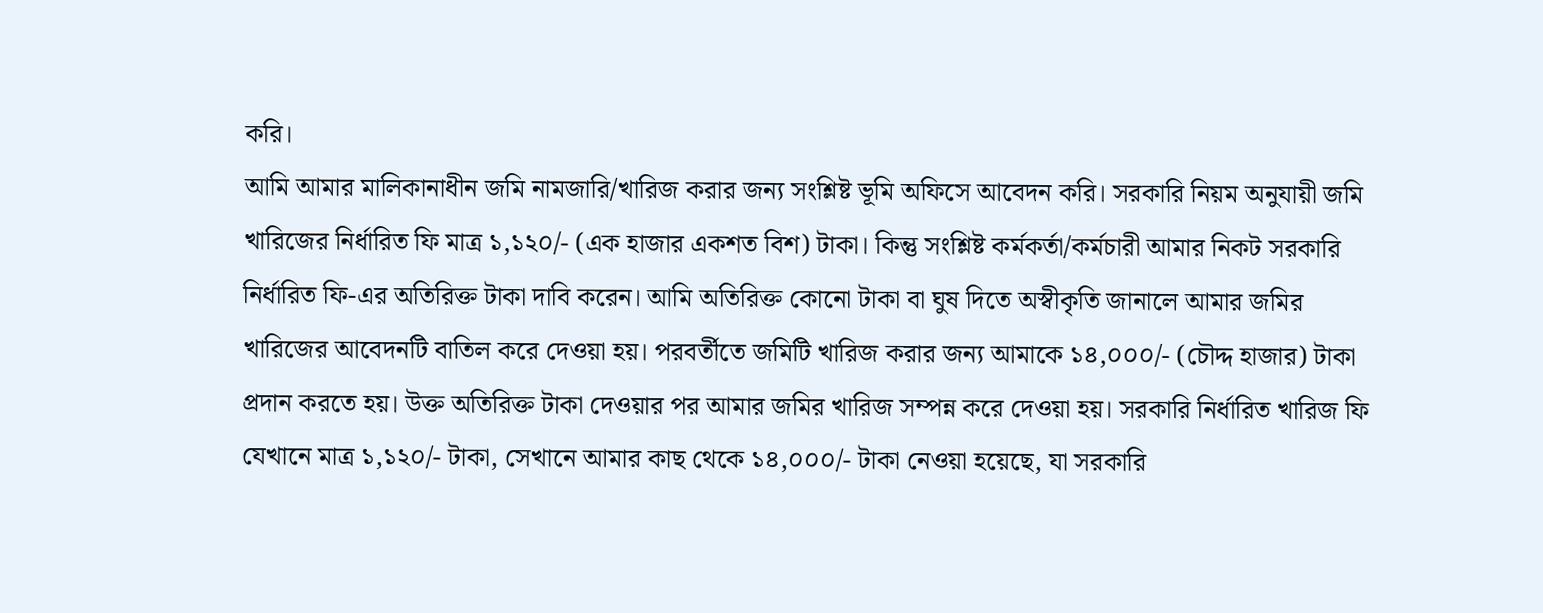করি।
আমি আমার মালিকানাধীন জমি নামজারি/খারিজ করার জন্য সংশ্লিষ্ট ভূমি অফিসে আবেদন করি। সরকারি নিয়ম অনুযায়ী জমি খারিজের নির্ধারিত ফি মাত্র ১,১২০/- (এক হাজার একশত বিশ) টাকা। কিন্তু সংশ্লিষ্ট কর্মকর্তা/কর্মচারী আমার নিকট সরকারি নির্ধারিত ফি-এর অতিরিক্ত টাকা দাবি করেন। আমি অতিরিক্ত কোনো টাকা বা ঘুষ দিতে অস্বীকৃতি জানালে আমার জমির খারিজের আবেদনটি বাতিল করে দেওয়া হয়। পরবর্তীতে জমিটি খারিজ করার জন্য আমাকে ১৪,০০০/- (চৌদ্দ হাজার) টাকা প্রদান করতে হয়। উক্ত অতিরিক্ত টাকা দেওয়ার পর আমার জমির খারিজ সম্পন্ন করে দেওয়া হয়। সরকারি নির্ধারিত খারিজ ফি যেখানে মাত্র ১,১২০/- টাকা, সেখানে আমার কাছ থেকে ১৪,০০০/- টাকা নেওয়া হয়েছে, যা সরকারি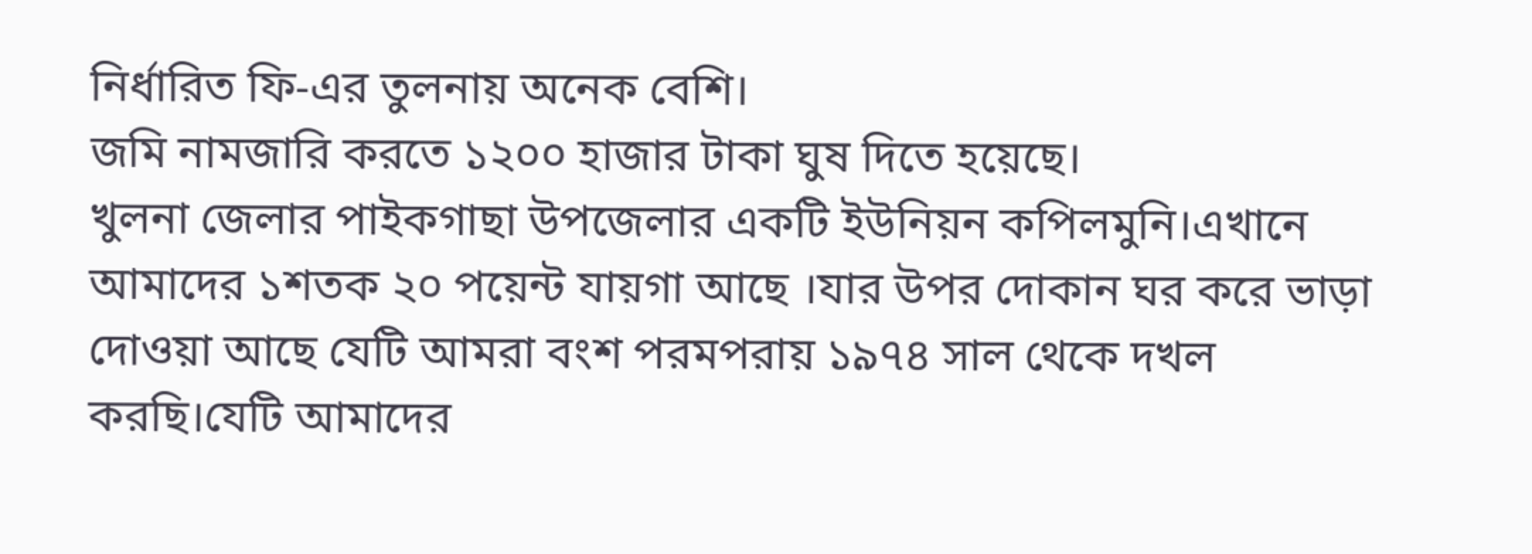নির্ধারিত ফি-এর তুলনায় অনেক বেশি।
জমি নামজারি করতে ১২০০ হাজার টাকা ঘুষ দিতে হয়েছে।
খুলনা জেলার পাইকগাছা উপজেলার একটি ইউনিয়ন কপিলমুনি।এখানে আমাদের ১শতক ২০ পয়েন্ট যায়গা আছে ।যার উপর দোকান ঘর করে ভাড়া দোওয়া আছে যেটি আমরা বংশ পরমপরায় ১৯৭৪ সাল থেকে দখল করছি।যেটি আমাদের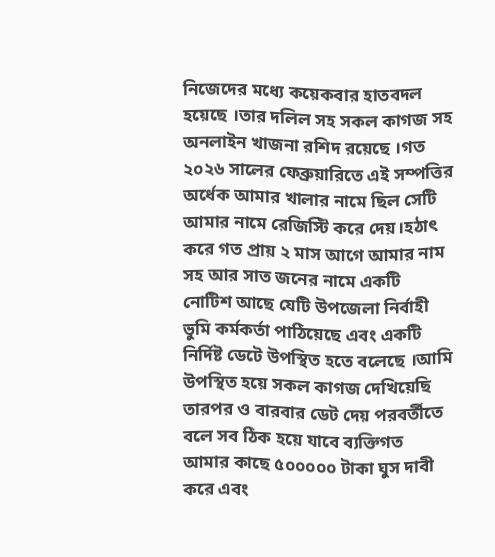নিজেদের মধ্যে কয়েকবার হাতবদল হয়েছে ।তার দলিল সহ সকল কাগজ সহ অনলাইন খাজনা রশিদ রয়েছে ।গত ২০২৬ সালের ফেব্রুয়ারিতে এই সম্পত্তির অর্ধেক আমার খালার নামে ছিল সেটি আমার নামে রেজিস্টি করে দেয়।হঠাৎ করে গত প্রায় ২ মাস আগে আমার নাম সহ আর সাত জনের নামে একটি নোটিশ আছে যেটি উপজেলা নির্বাহী ভুমি কর্মকর্তা পাঠিয়েছে এবং একটি নির্দিষ্ট ডেটে উপস্থিত হতে বলেছে ।আমি উপস্থিত হয়ে সকল কাগজ দেখিয়েছি তারপর ও বারবার ডেট দেয় পরবর্তীতে বলে সব ঠিক হয়ে যাবে ব্যক্তিগত আমার কাছে ৫০০০০০ টাকা ঘুস দাবী করে এবং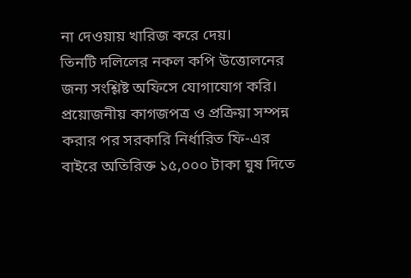না দেওয়ায় খারিজ করে দেয়।
তিনটি দলিলের নকল কপি উত্তোলনের জন্য সংশ্লিষ্ট অফিসে যোগাযোগ করি। প্রয়োজনীয় কাগজপত্র ও প্রক্রিয়া সম্পন্ন করার পর সরকারি নির্ধারিত ফি-এর বাইরে অতিরিক্ত ১৫,০০০ টাকা ঘুষ দিতে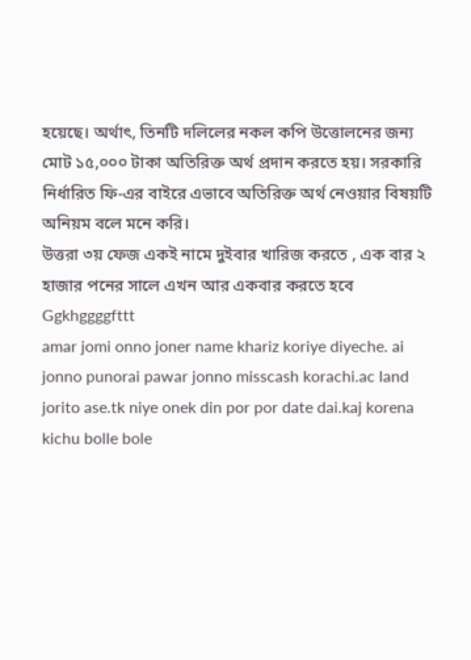হয়েছে। অর্থাৎ, তিনটি দলিলের নকল কপি উত্তোলনের জন্য মোট ১৫,০০০ টাকা অতিরিক্ত অর্থ প্রদান করতে হয়। সরকারি নির্ধারিত ফি-এর বাইরে এভাবে অতিরিক্ত অর্থ নেওয়ার বিষয়টি অনিয়ম বলে মনে করি।
উত্তরা ৩য় ফেজ একই নামে দুইবার খারিজ করতে , এক বার ২ হাজার পনের সালে এখন আর একবার করতে হবে
Ggkhggggfttt
amar jomi onno joner name khariz koriye diyeche. ai jonno punorai pawar jonno misscash korachi.ac land jorito ase.tk niye onek din por por date dai.kaj korena kichu bolle bole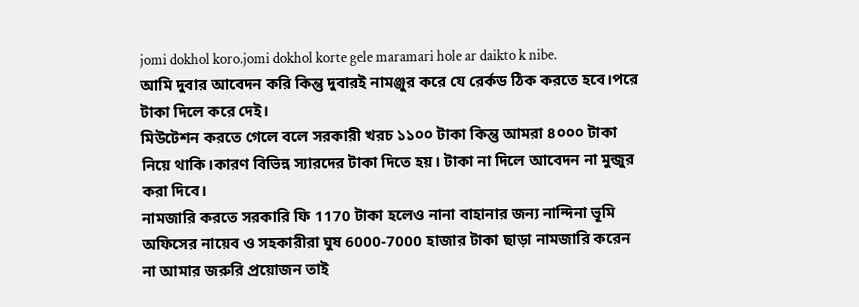jomi dokhol koro.jomi dokhol korte gele maramari hole ar daikto k nibe.
আমি দুবার আবেদন করি কিন্তু দুবারই নামঞ্জুর করে যে রের্কড ঠিক করতে হবে।পরে টাকা দিলে করে দেই।
মিউটেশন করতে গেলে বলে সরকারী খরচ ১১০০ টাকা কিন্তু আমরা ৪০০০ টাকা নিয়ে থাকি।কারণ বিভিন্ন স্যারদের টাকা দিতে হয়। টাকা না দিলে আবেদন না মুন্জুর করা দিবে।
নামজারি করতে সরকারি ফি 1170 টাকা হলেও নানা বাহানার জন্য নান্দিনা ভূমি অফিসের নায়েব ও সহকারীরা ঘুষ 6000-7000 হাজার টাকা ছাড়া নামজারি করেন না আমার জরুরি প্রয়োজন তাই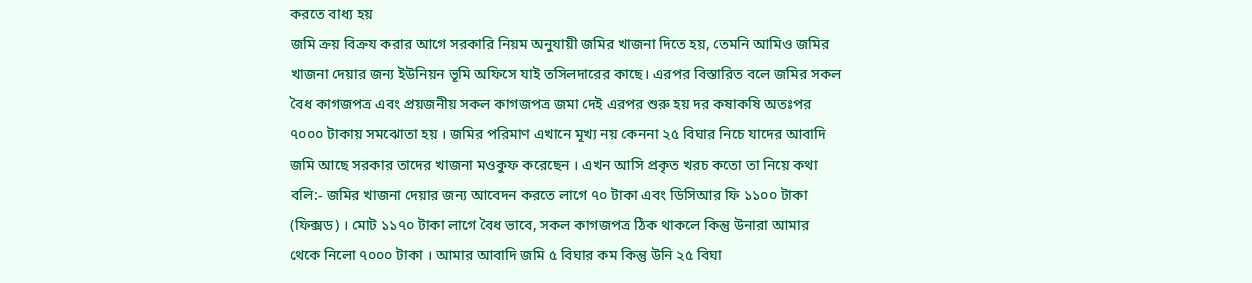করতে বাধ্য হয়
জমি ক্রয় বিক্রয করার আগে সরকারি নিয়ম অনুযায়ী জমির খাজনা দিতে হয়, তেমনি আমিও জমির খাজনা দেয়ার জন্য ইউনিয়ন ভূমি অফিসে যাই তসিলদারের কাছে। এরপর বিস্তারিত বলে জমির সকল বৈধ কাগজপত্র এবং প্রয়জনীয় সকল কাগজপত্র জমা দেই এরপর শুরু হয় দর কষাকষি অতঃপর ৭০০০ টাকায় সমঝোতা হয় । জমির পরিমাণ এখানে মূখ্য নয় কেননা ২৫ বিঘার নিচে যাদের আবাদি জমি আছে সরকার তাদের খাজনা মওকুফ করেছেন । এখন আসি প্রকৃত খরচ কতো তা নিয়ে কথা বলি:- জমির খাজনা দেয়ার জন্য আবেদন করতে লাগে ৭০ টাকা এবং ডিসিআর ফি ১১০০ টাকা (ফিক্সড) । মোট ১১৭০ টাকা লাগে বৈধ ভাবে, সকল কাগজপত্র ঠিক থাকলে কিন্তু উনারা আমার থেকে নিলো ৭০০০ টাকা । আমার আবাদি জমি ৫ বিঘার কম কিন্তু উনি ২৫ বিঘা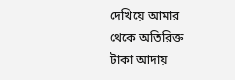দেখিয়ে আমার থেকে অতিরিক্ত টাকা আদায়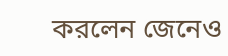করলেন জেনেও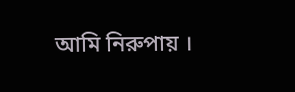আমি নিরুপায় ।